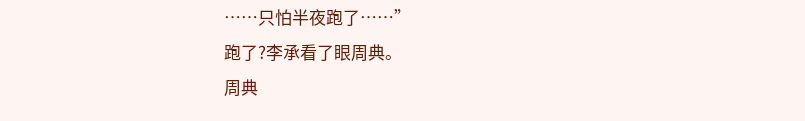……只怕半夜跑了……”
跑了?李承看了眼周典。
周典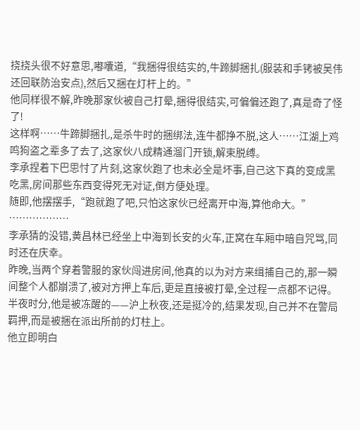挠挠头很不好意思,嘟囔道,“我捆得很结实的,牛蹄脚捆扎(服装和手铐被吴伟还回联防治安点),然后又捆在灯杆上的。”
他同样很不解,昨晚那家伙被自己打晕,捆得很结实,可偏偏还跑了,真是奇了怪了!
这样啊……牛蹄脚捆扎,是杀牛时的捆绑法,连牛都挣不脱,这人……江湖上鸡鸣狗盗之辈多了去了,这家伙八成精通溜门开锁,解束脱缚。
李承捏着下巴思忖了片刻,这家伙跑了也未必全是坏事,自己这下真的变成黑吃黑,房间那些东西变得死无对证,倒方便处理。
随即,他摆摆手,“跑就跑了吧,只怕这家伙已经离开中海,算他命大。”
………………
李承猜的没错,黄昌林已经坐上中海到长安的火车,正窝在车厢中暗自咒骂,同时还在庆幸。
昨晚,当两个穿着警服的家伙闯进房间,他真的以为对方来缉捕自己的,那一瞬间整个人都崩溃了,被对方押上车后,更是直接被打晕,全过程一点都不记得。
半夜时分,他是被冻醒的——沪上秋夜,还是挺冷的,结果发现,自己并不在警局羁押,而是被捆在派出所前的灯柱上。
他立即明白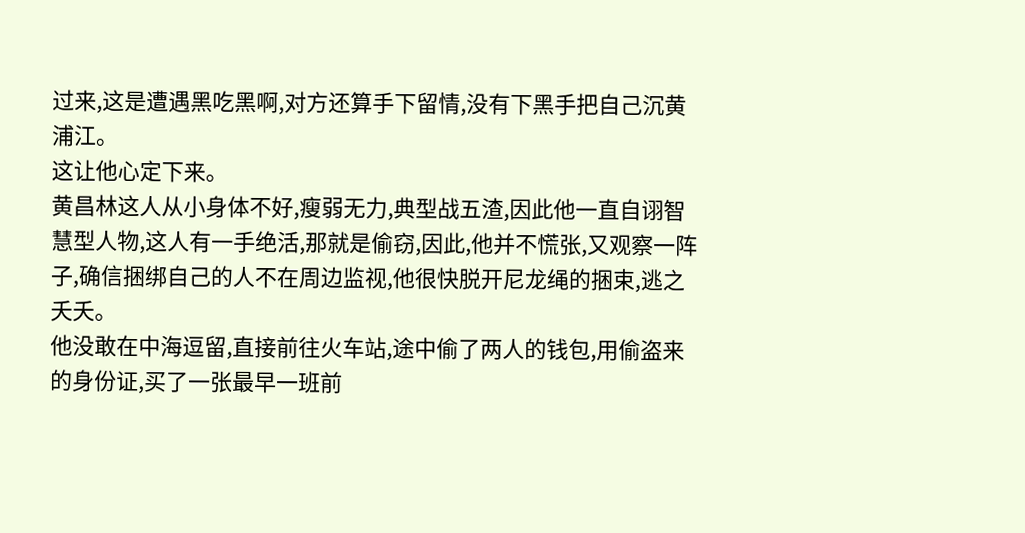过来,这是遭遇黑吃黑啊,对方还算手下留情,没有下黑手把自己沉黄浦江。
这让他心定下来。
黄昌林这人从小身体不好,瘦弱无力,典型战五渣,因此他一直自诩智慧型人物,这人有一手绝活,那就是偷窃,因此,他并不慌张,又观察一阵子,确信捆绑自己的人不在周边监视,他很快脱开尼龙绳的捆束,逃之夭夭。
他没敢在中海逗留,直接前往火车站,途中偷了两人的钱包,用偷盗来的身份证,买了一张最早一班前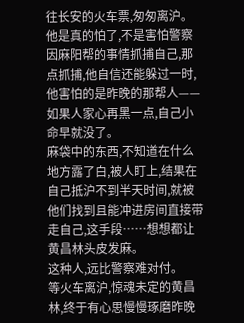往长安的火车票,匆匆离沪。
他是真的怕了,不是害怕警察因麻阳帮的事情抓捕自己,那点抓捕,他自信还能躲过一时,他害怕的是昨晚的那帮人——如果人家心再黑一点,自己小命早就没了。
麻袋中的东西,不知道在什么地方露了白,被人盯上,结果在自己抵沪不到半天时间,就被他们找到且能冲进房间直接带走自己,这手段……想想都让黄昌林头皮发麻。
这种人,远比警察难对付。
等火车离沪,惊魂未定的黄昌林,终于有心思慢慢琢磨昨晚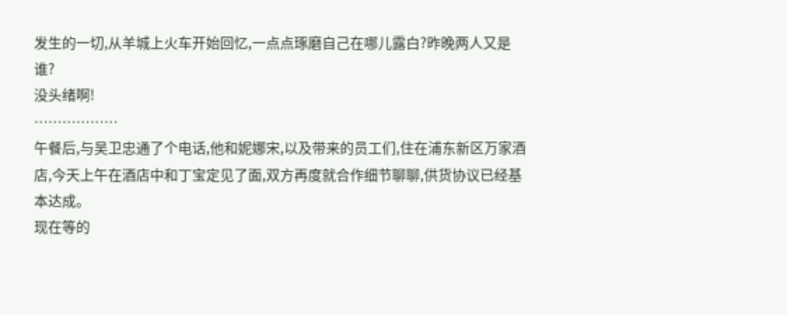发生的一切,从羊城上火车开始回忆,一点点琢磨自己在哪儿露白?昨晚两人又是谁?
没头绪啊!
………………
午餐后,与吴卫忠通了个电话,他和妮娜宋,以及带来的员工们,住在浦东新区万家酒店,今天上午在酒店中和丁宝定见了面,双方再度就合作细节聊聊,供货协议已经基本达成。
现在等的